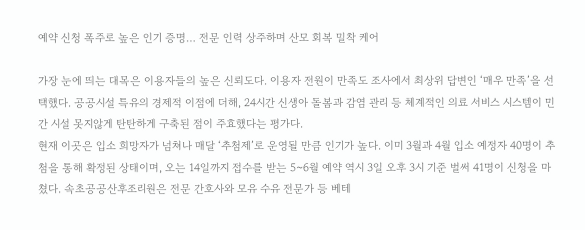예약 신청 폭주로 높은 인기 증명… 전문 인력 상주하며 산모 회복 밀착 케어

가장 눈에 띄는 대목은 이용자들의 높은 신뢰도다. 이용자 전원이 만족도 조사에서 최상위 답변인 ‘매우 만족’을 선택했다. 공공시설 특유의 경제적 이점에 더해, 24시간 신생아 돌봄과 감염 관리 등 체계적인 의료 서비스 시스템이 민간 시설 못지않게 탄탄하게 구축된 점이 주효했다는 평가다.
현재 이곳은 입소 희망자가 넘쳐나 매달 ‘추첨제’로 운영될 만큼 인기가 높다. 이미 3월과 4월 입소 예정자 40명이 추첨을 통해 확정된 상태이며, 오는 14일까지 접수를 받는 5~6월 예약 역시 3일 오후 3시 기준 벌써 41명이 신청을 마쳤다. 속초공공산후조리원은 전문 간호사와 모유 수유 전문가 등 베테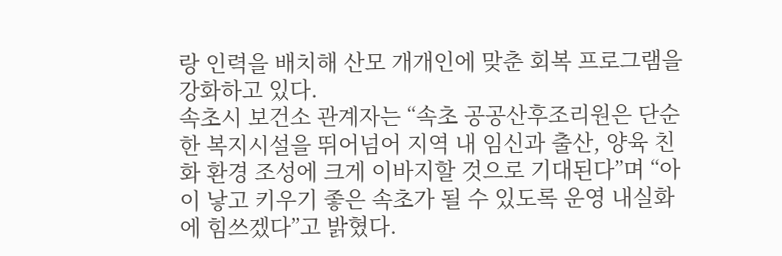랑 인력을 배치해 산모 개개인에 맞춘 회복 프로그램을 강화하고 있다.
속초시 보건소 관계자는 “속초 공공산후조리원은 단순한 복지시설을 뛰어넘어 지역 내 임신과 출산, 양육 친화 환경 조성에 크게 이바지할 것으로 기대된다”며 “아이 낳고 키우기 좋은 속초가 될 수 있도록 운영 내실화에 힘쓰겠다”고 밝혔다.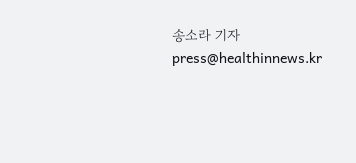송소라 기자
press@healthinnews.kr